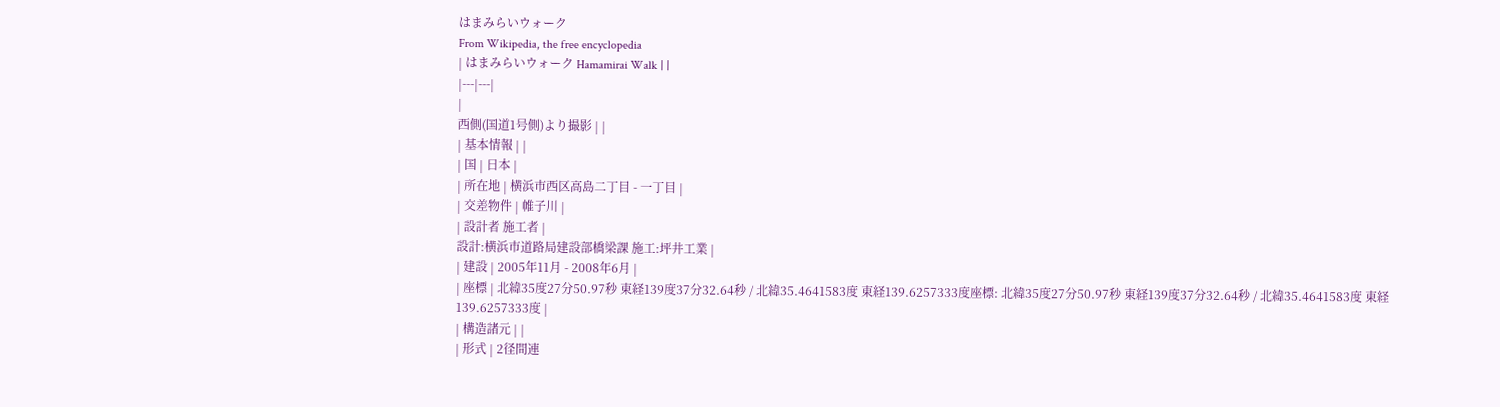はまみらいウォーク
From Wikipedia, the free encyclopedia
| はまみらいウォーク Hamamirai Walk | |
|---|---|
|
西側(国道1号側)より撮影 | |
| 基本情報 | |
| 国 | 日本 |
| 所在地 | 横浜市西区高島二丁目 - 一丁目 |
| 交差物件 | 帷子川 |
| 設計者 施工者 |
設計:横浜市道路局建設部橋梁課 施工:坪井工業 |
| 建設 | 2005年11月 - 2008年6月 |
| 座標 | 北緯35度27分50.97秒 東経139度37分32.64秒 / 北緯35.4641583度 東経139.6257333度座標: 北緯35度27分50.97秒 東経139度37分32.64秒 / 北緯35.4641583度 東経139.6257333度 |
| 構造諸元 | |
| 形式 | 2径間連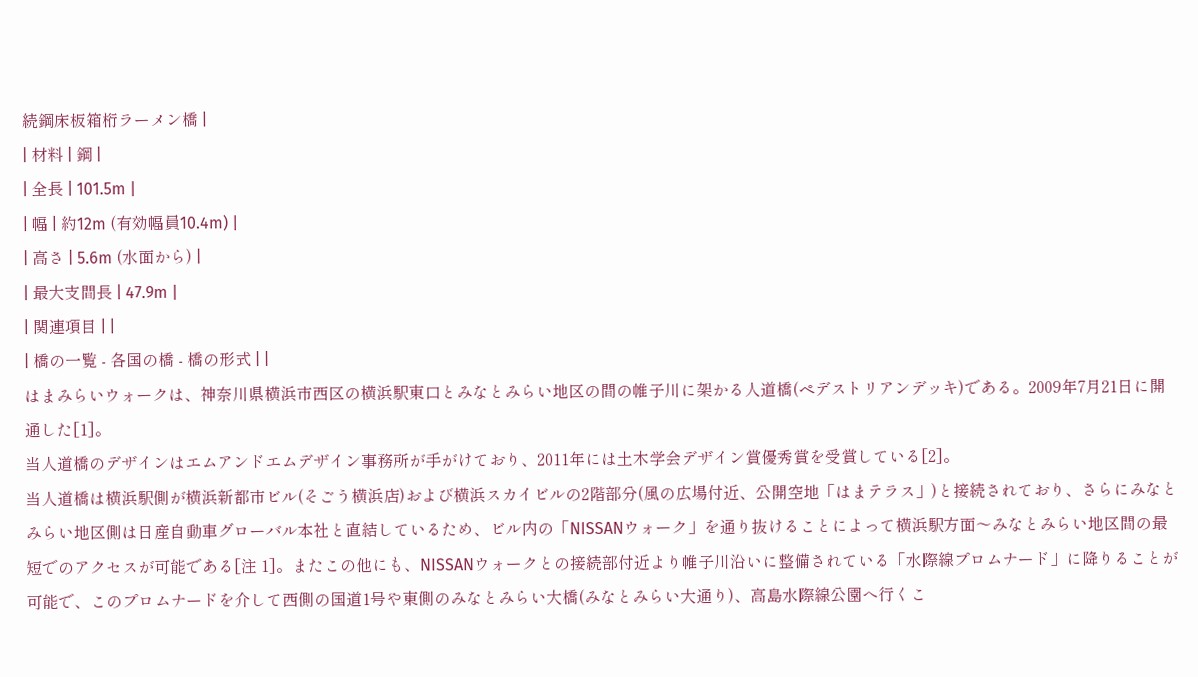続鋼床板箱桁ラーメン橋 |
| 材料 | 鋼 |
| 全長 | 101.5m |
| 幅 | 約12m (有効幅員10.4m) |
| 高さ | 5.6m (水面から) |
| 最大支間長 | 47.9m |
| 関連項目 | |
| 橋の一覧 - 各国の橋 - 橋の形式 | |
はまみらいウォークは、神奈川県横浜市西区の横浜駅東口とみなとみらい地区の間の帷子川に架かる人道橋(ペデストリアンデッキ)である。2009年7月21日に開通した[1]。
当人道橋のデザインはエムアンドエムデザイン事務所が手がけており、2011年には土木学会デザイン賞優秀賞を受賞している[2]。
当人道橋は横浜駅側が横浜新都市ビル(そごう横浜店)および横浜スカイビルの2階部分(風の広場付近、公開空地「はまテラス」)と接続されており、さらにみなとみらい地区側は日産自動車グローバル本社と直結しているため、ビル内の「NISSANウォーク」を通り抜けることによって横浜駅方面〜みなとみらい地区間の最短でのアクセスが可能である[注 1]。またこの他にも、NISSANウォークとの接続部付近より帷子川沿いに整備されている「水際線プロムナード」に降りることが可能で、このプロムナードを介して西側の国道1号や東側のみなとみらい大橋(みなとみらい大通り)、高島水際線公園へ行くこ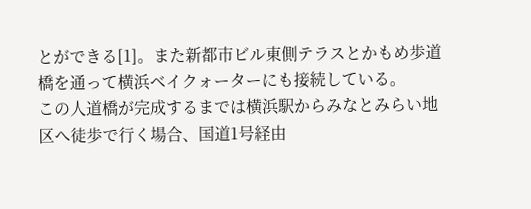とができる[1]。また新都市ビル東側テラスとかもめ歩道橋を通って横浜ベイクォーターにも接続している。
この人道橋が完成するまでは横浜駅からみなとみらい地区へ徒歩で行く場合、国道1号経由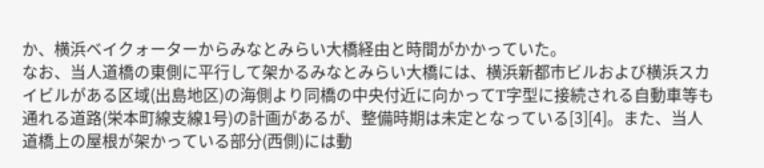か、横浜ベイクォーターからみなとみらい大橋経由と時間がかかっていた。
なお、当人道橋の東側に平行して架かるみなとみらい大橋には、横浜新都市ビルおよび横浜スカイビルがある区域(出島地区)の海側より同橋の中央付近に向かってT字型に接続される自動車等も通れる道路(栄本町線支線1号)の計画があるが、整備時期は未定となっている[3][4]。また、当人道橋上の屋根が架かっている部分(西側)には動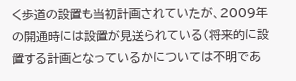く歩道の設置も当初計画されていたが、2009年の開通時には設置が見送られている(将来的に設置する計画となっているかについては不明であ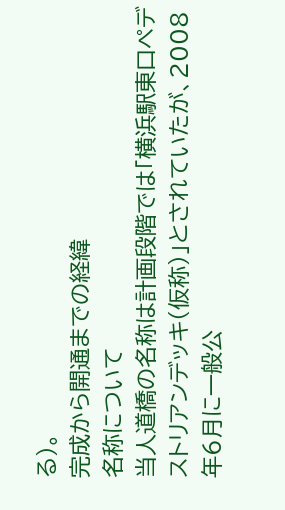る)。
完成から開通までの経緯
名称について
当人道橋の名称は計画段階では「横浜駅東口ペデストリアンデッキ(仮称)」とされていたが、2008年6月に一般公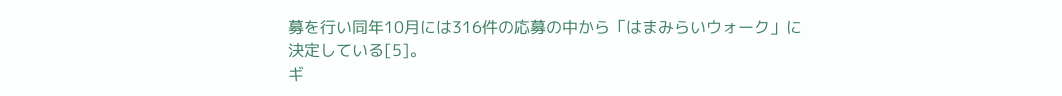募を行い同年10月には316件の応募の中から「はまみらいウォーク」に決定している[5]。
ギ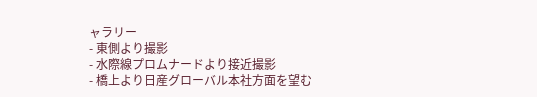ャラリー
- 東側より撮影
- 水際線プロムナードより接近撮影
- 橋上より日産グローバル本社方面を望む